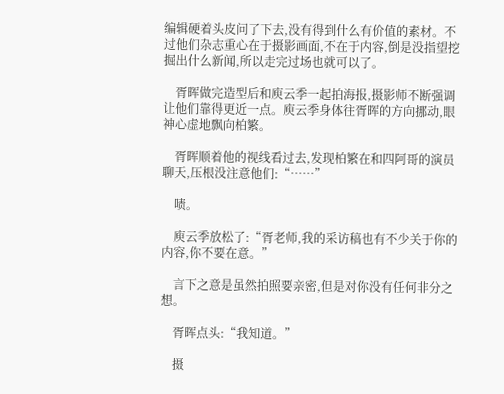编辑硬着头皮问了下去,没有得到什么有价值的素材。不过他们杂志重心在于摄影画面,不在于内容,倒是没指望挖掘出什么新闻,所以走完过场也就可以了。

    胥晖做完造型后和庾云季一起拍海报,摄影师不断强调让他们靠得更近一点。庾云季身体往胥晖的方向挪动,眼神心虚地飘向柏繁。

    胥晖顺着他的视线看过去,发现柏繁在和四阿哥的演员聊天,压根没注意他们:“……”

    啧。

    庾云季放松了:“胥老师,我的采访稿也有不少关于你的内容,你不要在意。”

    言下之意是虽然拍照要亲密,但是对你没有任何非分之想。

    胥晖点头:“我知道。”

    摄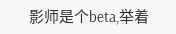影师是个beta,举着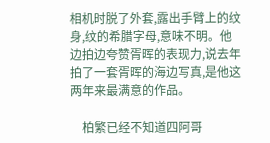相机时脱了外套,露出手臂上的纹身,纹的希腊字母,意味不明。他边拍边夸赞胥晖的表现力,说去年拍了一套胥晖的海边写真,是他这两年来最满意的作品。

    柏繁已经不知道四阿哥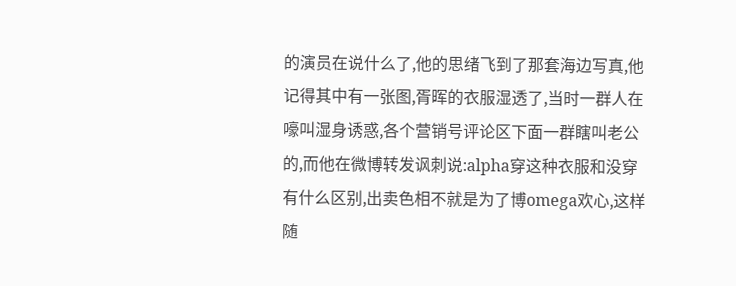的演员在说什么了,他的思绪飞到了那套海边写真,他记得其中有一张图,胥晖的衣服湿透了,当时一群人在嚎叫湿身诱惑,各个营销号评论区下面一群瞎叫老公的,而他在微博转发讽刺说:alpha穿这种衣服和没穿有什么区别,出卖色相不就是为了博omega欢心,这样随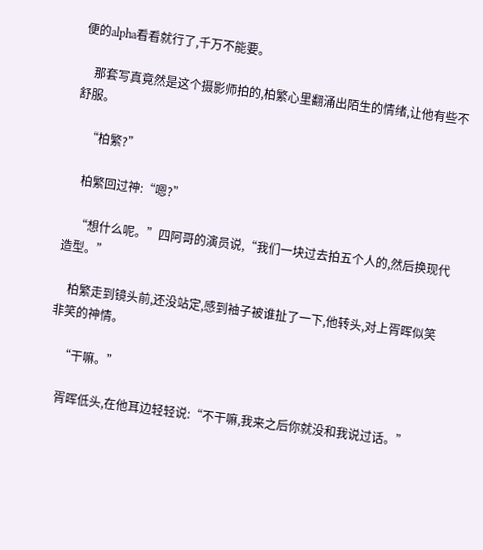便的alpha看看就行了,千万不能要。

    那套写真竟然是这个摄影师拍的,柏繁心里翻涌出陌生的情绪,让他有些不舒服。

    “柏繁?”

    柏繁回过神:“嗯?”

    “想什么呢。”四阿哥的演员说,“我们一块过去拍五个人的,然后换现代造型。”

    柏繁走到镜头前,还没站定,感到袖子被谁扯了一下,他转头,对上胥晖似笑非笑的神情。

    “干嘛。”

    胥晖低头,在他耳边轻轻说:“不干嘛,我来之后你就没和我说过话。”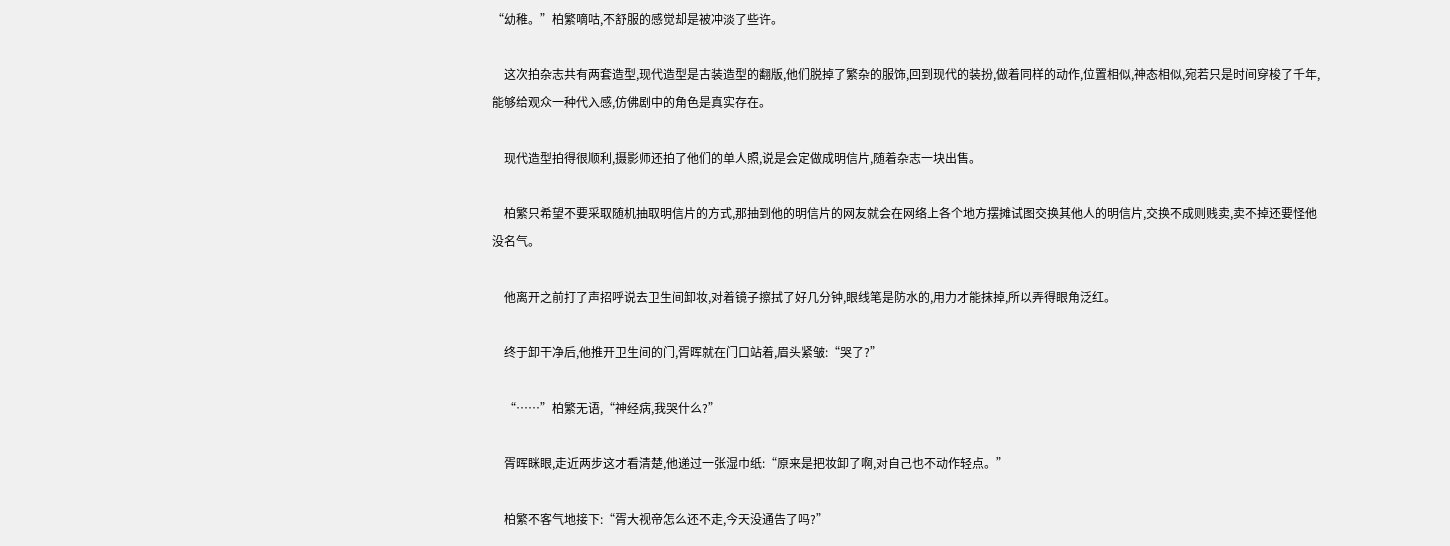“幼稚。”柏繁嘀咕,不舒服的感觉却是被冲淡了些许。

    这次拍杂志共有两套造型,现代造型是古装造型的翻版,他们脱掉了繁杂的服饰,回到现代的装扮,做着同样的动作,位置相似,神态相似,宛若只是时间穿梭了千年,能够给观众一种代入感,仿佛剧中的角色是真实存在。

    现代造型拍得很顺利,摄影师还拍了他们的单人照,说是会定做成明信片,随着杂志一块出售。

    柏繁只希望不要采取随机抽取明信片的方式,那抽到他的明信片的网友就会在网络上各个地方摆摊试图交换其他人的明信片,交换不成则贱卖,卖不掉还要怪他没名气。

    他离开之前打了声招呼说去卫生间卸妆,对着镜子擦拭了好几分钟,眼线笔是防水的,用力才能抹掉,所以弄得眼角泛红。

    终于卸干净后,他推开卫生间的门,胥晖就在门口站着,眉头紧皱:“哭了?”

    “……”柏繁无语,“神经病,我哭什么?”

    胥晖眯眼,走近两步这才看清楚,他递过一张湿巾纸:“原来是把妆卸了啊,对自己也不动作轻点。”

    柏繁不客气地接下:“胥大视帝怎么还不走,今天没通告了吗?”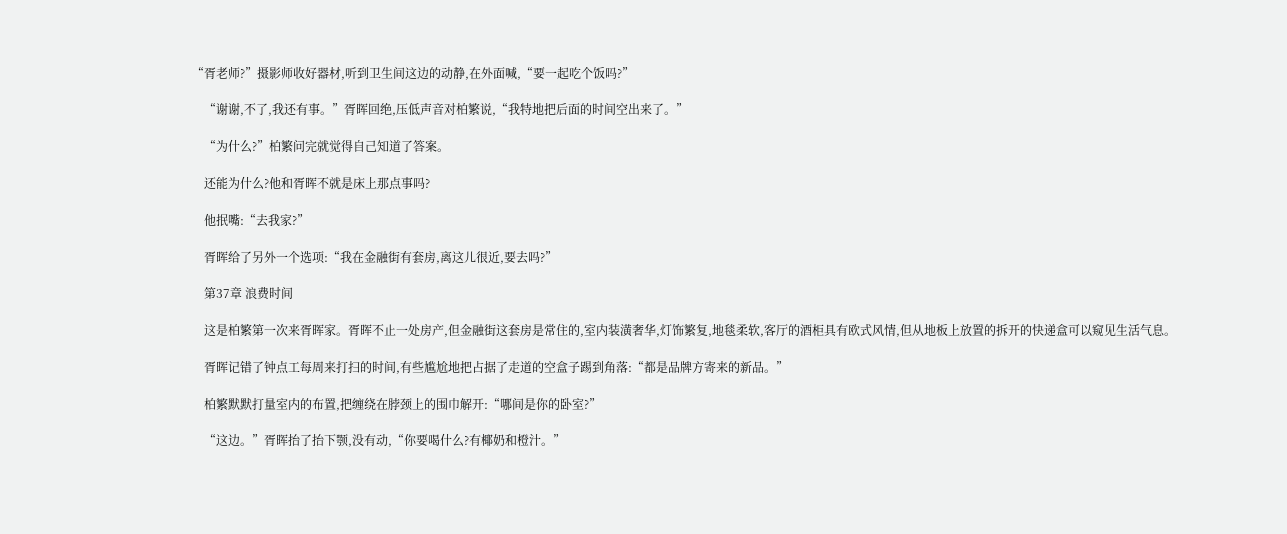“胥老师?”摄影师收好器材,听到卫生间这边的动静,在外面喊,“要一起吃个饭吗?”

    “谢谢,不了,我还有事。”胥晖回绝,压低声音对柏繁说,“我特地把后面的时间空出来了。”

    “为什么?”柏繁问完就觉得自己知道了答案。

    还能为什么?他和胥晖不就是床上那点事吗?

    他抿嘴:“去我家?”

    胥晖给了另外一个选项:“我在金融街有套房,离这儿很近,要去吗?”

    第37章 浪费时间

    这是柏繁第一次来胥晖家。胥晖不止一处房产,但金融街这套房是常住的,室内装潢奢华,灯饰繁复,地毯柔软,客厅的酒柜具有欧式风情,但从地板上放置的拆开的快递盒可以窥见生活气息。

    胥晖记错了钟点工每周来打扫的时间,有些尴尬地把占据了走道的空盒子踢到角落:“都是品牌方寄来的新品。”

    柏繁默默打量室内的布置,把缠绕在脖颈上的围巾解开:“哪间是你的卧室?”

    “这边。”胥晖抬了抬下颚,没有动,“你要喝什么?有椰奶和橙汁。”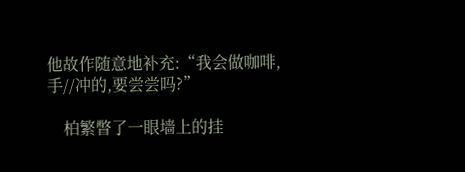他故作随意地补充:“我会做咖啡,手//冲的,要尝尝吗?”

    柏繁瞥了一眼墙上的挂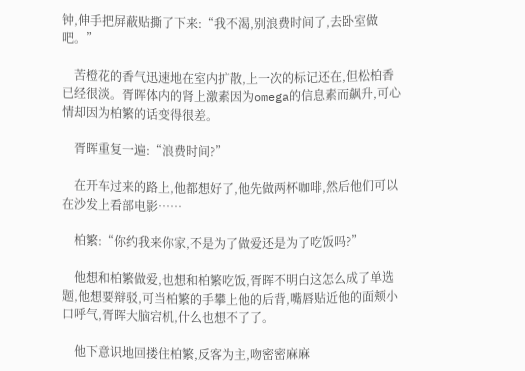钟,伸手把屏蔽贴撕了下来:“我不渴,别浪费时间了,去卧室做吧。”

    苦橙花的香气迅速地在室内扩散,上一次的标记还在,但松柏香已经很淡。胥晖体内的肾上激素因为omega的信息素而飙升,可心情却因为柏繁的话变得很差。

    胥晖重复一遍:“浪费时间?”

    在开车过来的路上,他都想好了,他先做两杯咖啡,然后他们可以在沙发上看部电影……

    柏繁:“你约我来你家,不是为了做爱还是为了吃饭吗?”

    他想和柏繁做爱,也想和柏繁吃饭,胥晖不明白这怎么成了单选题,他想要辩驳,可当柏繁的手攀上他的后背,嘴唇贴近他的面颊小口呼气,胥晖大脑宕机,什么也想不了了。

    他下意识地回搂住柏繁,反客为主,吻密密麻麻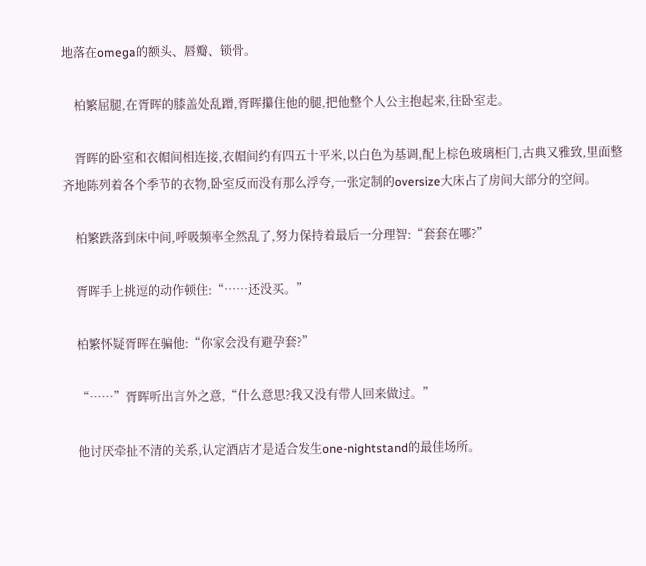地落在omega的额头、唇瓣、锁骨。

    柏繁屈腿,在胥晖的膝盖处乱蹭,胥晖攥住他的腿,把他整个人公主抱起来,往卧室走。

    胥晖的卧室和衣帽间相连接,衣帽间约有四五十平米,以白色为基调,配上棕色玻璃柜门,古典又雅致,里面整齐地陈列着各个季节的衣物,卧室反而没有那么浮夸,一张定制的oversize大床占了房间大部分的空间。

    柏繁跌落到床中间,呼吸频率全然乱了,努力保持着最后一分理智:“套套在哪?”

    胥晖手上挑逗的动作顿住:“……还没买。”

    柏繁怀疑胥晖在骗他:“你家会没有避孕套?”

    “……”胥晖听出言外之意,“什么意思?我又没有带人回来做过。”

    他讨厌牵扯不清的关系,认定酒店才是适合发生one-nightstand的最佳场所。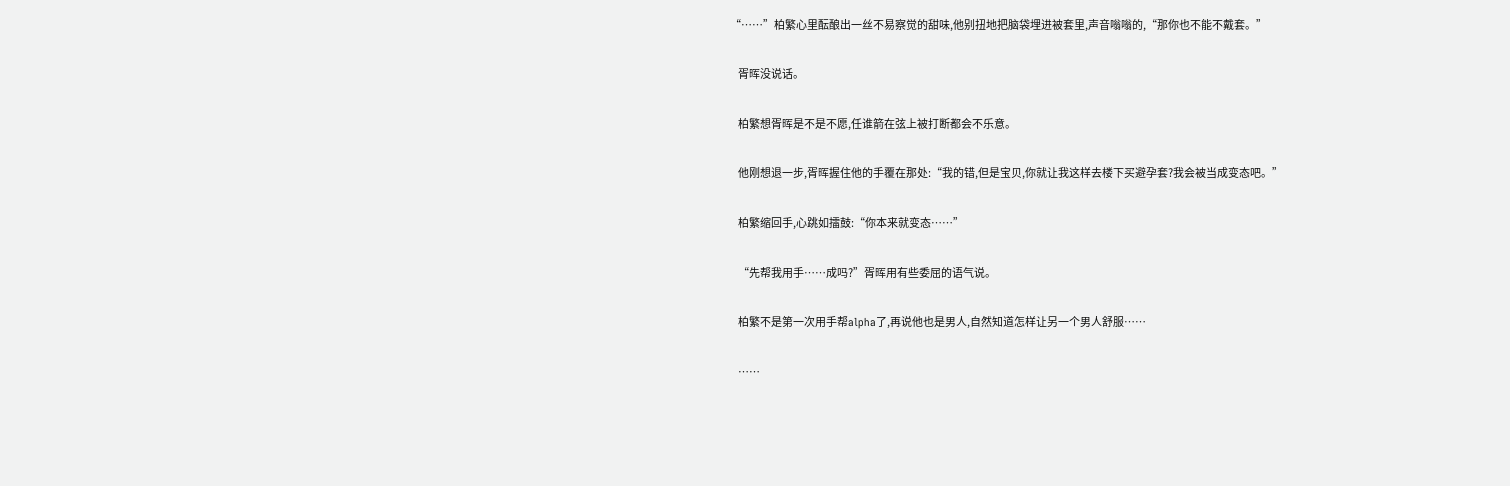“……”柏繁心里酝酿出一丝不易察觉的甜味,他别扭地把脑袋埋进被套里,声音嗡嗡的,“那你也不能不戴套。”

    胥晖没说话。

    柏繁想胥晖是不是不愿,任谁箭在弦上被打断都会不乐意。

    他刚想退一步,胥晖握住他的手覆在那处:“我的错,但是宝贝,你就让我这样去楼下买避孕套?我会被当成变态吧。”

    柏繁缩回手,心跳如擂鼓:“你本来就变态……”

    “先帮我用手……成吗?”胥晖用有些委屈的语气说。

    柏繁不是第一次用手帮alpha了,再说他也是男人,自然知道怎样让另一个男人舒服……

    ……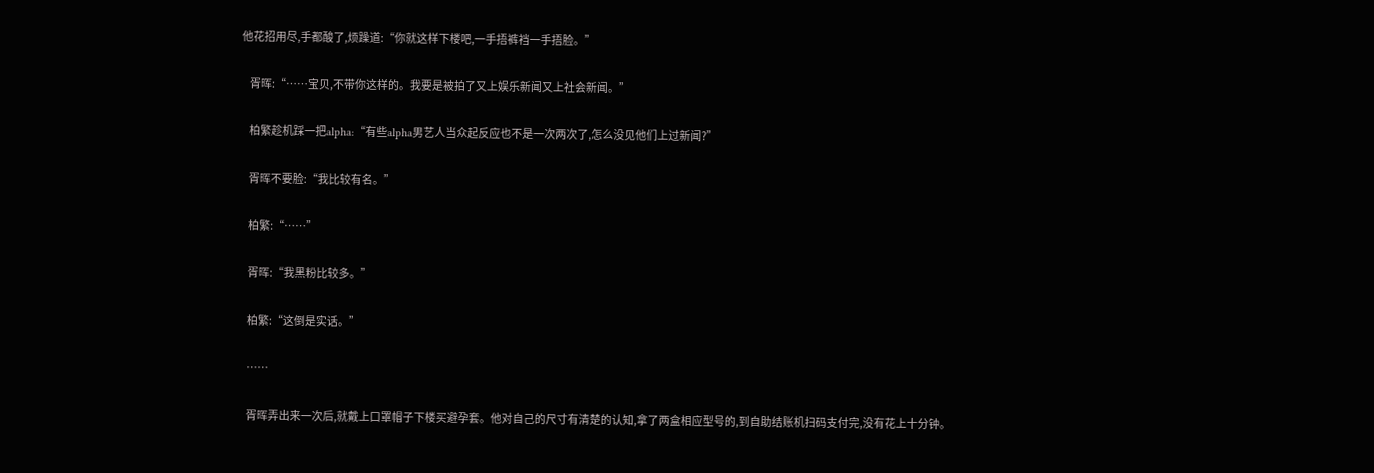他花招用尽,手都酸了,烦躁道:“你就这样下楼吧,一手捂裤裆一手捂脸。”

    胥晖:“……宝贝,不带你这样的。我要是被拍了又上娱乐新闻又上社会新闻。”

    柏繁趁机踩一把alpha:“有些alpha男艺人当众起反应也不是一次两次了,怎么没见他们上过新闻?”

    胥晖不要脸:“我比较有名。”

    柏繁:“……”

    胥晖:“我黑粉比较多。”

    柏繁:“这倒是实话。”

    ……

    胥晖弄出来一次后,就戴上口罩帽子下楼买避孕套。他对自己的尺寸有清楚的认知,拿了两盒相应型号的,到自助结账机扫码支付完,没有花上十分钟。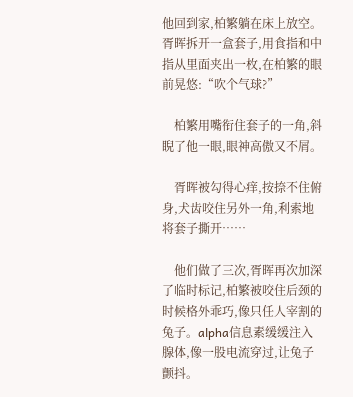他回到家,柏繁躺在床上放空。胥晖拆开一盒套子,用食指和中指从里面夹出一枚,在柏繁的眼前晃悠:“吹个气球?”

    柏繁用嘴衔住套子的一角,斜睨了他一眼,眼神高傲又不屑。

    胥晖被勾得心痒,按捺不住俯身,犬齿咬住另外一角,利索地将套子撕开……

    他们做了三次,胥晖再次加深了临时标记,柏繁被咬住后颈的时候格外乖巧,像只任人宰割的兔子。alpha信息素缓缓注入腺体,像一股电流穿过,让兔子颤抖。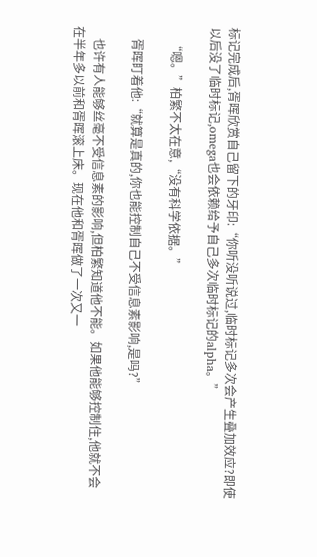标记完成后,胥晖欣赏自己留下的牙印:“你听没听说过,临时标记多次会产生叠加效应?即使以后没了临时标记,omega也会依赖给予自己多次临时标记的alpha。”

    “嗯。”柏繁不太在意,“没有科学依据。”

    胥晖盯着他:“就算是真的,你也能控制自己不受信息素影响,是吗?”

    也许有人能够丝毫不受信息素的影响,但柏繁知道他不能。如果他能够控制住,他就不会在半年多以前和胥晖滚上床。现在他和胥晖做了一次又一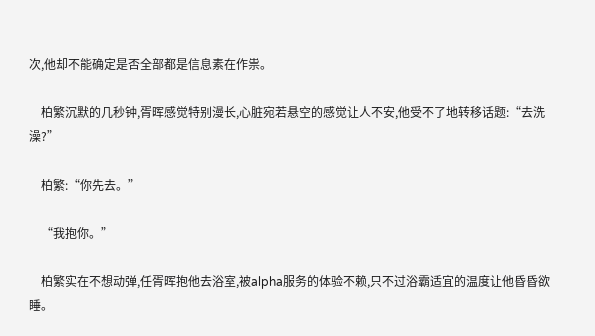次,他却不能确定是否全部都是信息素在作祟。

    柏繁沉默的几秒钟,胥晖感觉特别漫长,心脏宛若悬空的感觉让人不安,他受不了地转移话题:“去洗澡?”

    柏繁:“你先去。”

    “我抱你。”

    柏繁实在不想动弹,任胥晖抱他去浴室,被alpha服务的体验不赖,只不过浴霸适宜的温度让他昏昏欲睡。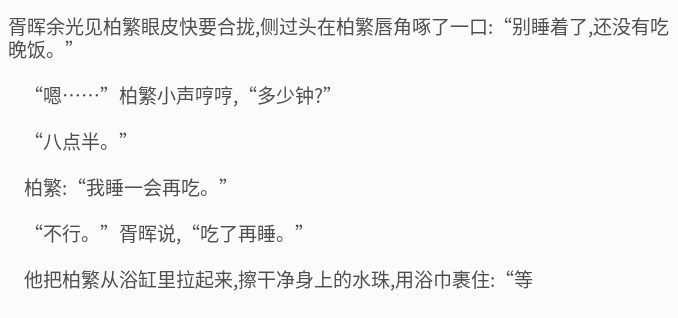胥晖余光见柏繁眼皮快要合拢,侧过头在柏繁唇角啄了一口:“别睡着了,还没有吃晚饭。”

    “嗯……”柏繁小声哼哼,“多少钟?”

    “八点半。”

    柏繁:“我睡一会再吃。”

    “不行。”胥晖说,“吃了再睡。”

    他把柏繁从浴缸里拉起来,擦干净身上的水珠,用浴巾裹住:“等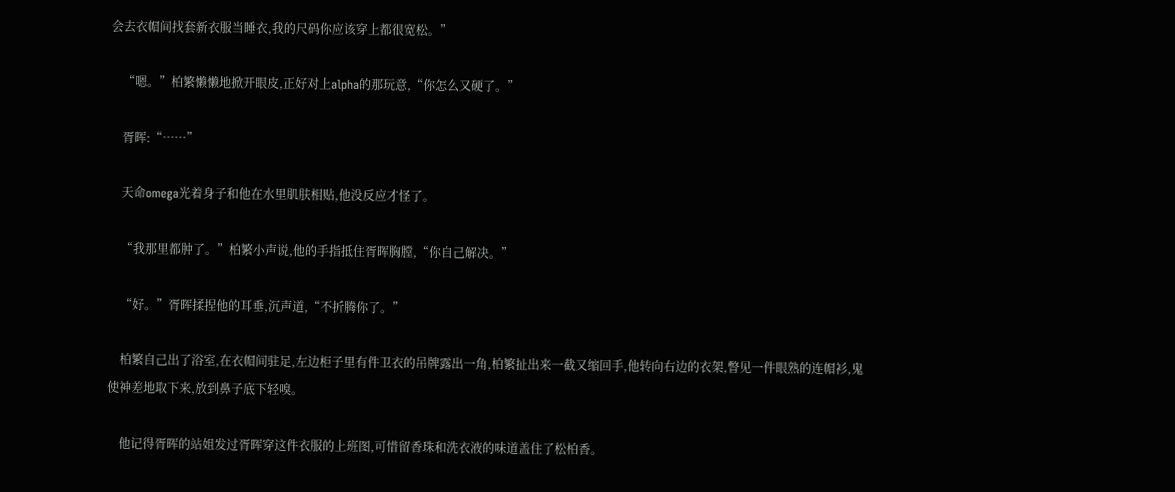会去衣帽间找套新衣服当睡衣,我的尺码你应该穿上都很宽松。”

    “嗯。”柏繁懒懒地掀开眼皮,正好对上alpha的那玩意,“你怎么又硬了。”

    胥晖:“……”

    天命omega光着身子和他在水里肌肤相贴,他没反应才怪了。

    “我那里都肿了。”柏繁小声说,他的手指抵住胥晖胸膛,“你自己解决。”

    “好。”胥晖揉捏他的耳垂,沉声道,“不折腾你了。”

    柏繁自己出了浴室,在衣帽间驻足,左边柜子里有件卫衣的吊牌露出一角,柏繁扯出来一截又缩回手,他转向右边的衣架,瞥见一件眼熟的连帽衫,鬼使神差地取下来,放到鼻子底下轻嗅。

    他记得胥晖的站姐发过胥晖穿这件衣服的上班图,可惜留香珠和洗衣液的味道盖住了松柏香。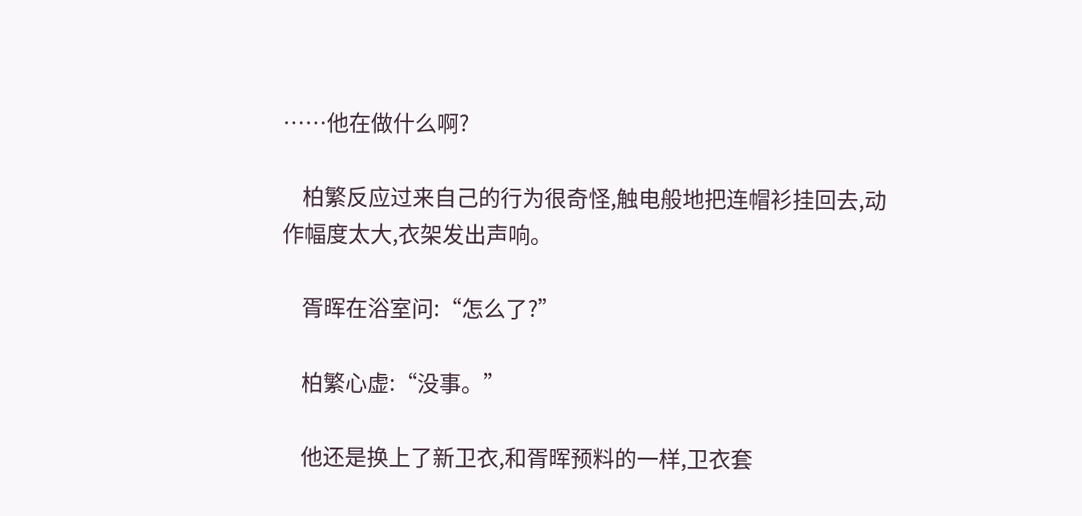……他在做什么啊?

    柏繁反应过来自己的行为很奇怪,触电般地把连帽衫挂回去,动作幅度太大,衣架发出声响。

    胥晖在浴室问:“怎么了?”

    柏繁心虚:“没事。”

    他还是换上了新卫衣,和胥晖预料的一样,卫衣套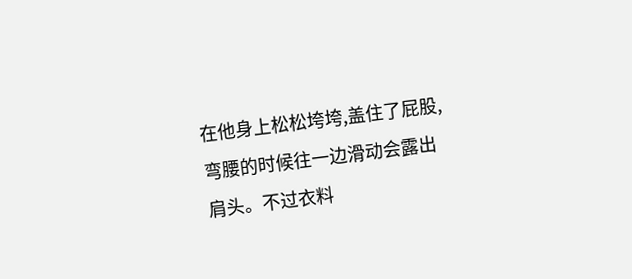在他身上松松垮垮,盖住了屁股,弯腰的时候往一边滑动会露出肩头。不过衣料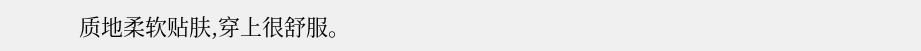质地柔软贴肤,穿上很舒服。